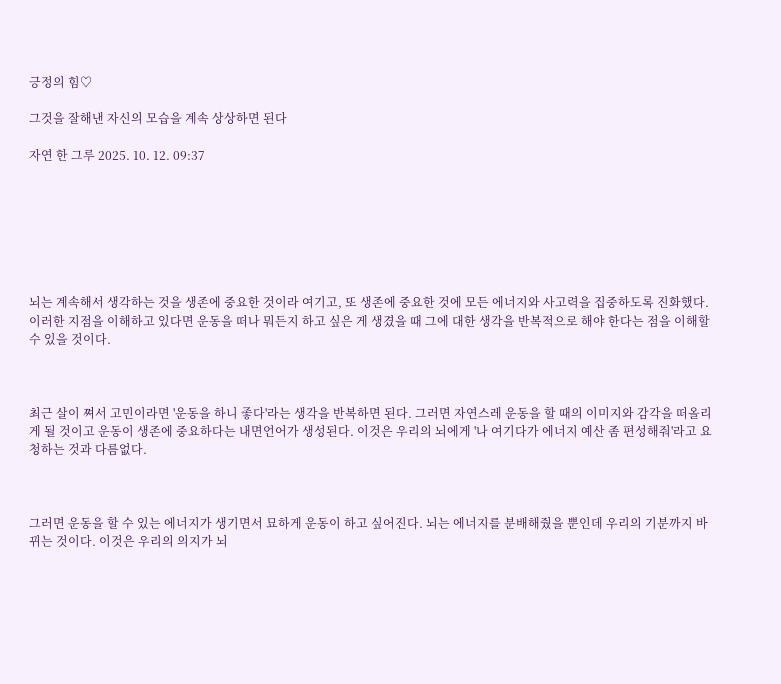긍정의 힘♡

그것을 잘해낸 자신의 모습을 계속 상상하면 된다

자연 한 그루 2025. 10. 12. 09:37







뇌는 계속해서 생각하는 것을 생존에 중요한 것이라 여기고, 또 생존에 중요한 것에 모든 에너지와 사고력을 집중하도록 진화했다. 이러한 지점을 이해하고 있다면 운동을 떠나 뭐든지 하고 싶은 게 생겼을 때 그에 대한 생각을 반복적으로 해야 한다는 점을 이해할 수 있을 것이다.



최근 살이 쪄서 고민이라면 '운동을 하니 좋다'라는 생각을 반복하면 된다. 그러면 자연스레 운동을 할 때의 이미지와 감각을 떠올리게 될 것이고 운동이 생존에 중요하다는 내면언어가 생성된다. 이것은 우리의 뇌에게 '나 여기다가 에너지 예산 좀 편성해줘'라고 요청하는 것과 다름없다.



그러면 운동을 할 수 있는 에너지가 생기면서 묘하게 운동이 하고 싶어진다. 뇌는 에너지를 분배해줬을 뿐인데 우리의 기분까지 바뀌는 것이다. 이것은 우리의 의지가 뇌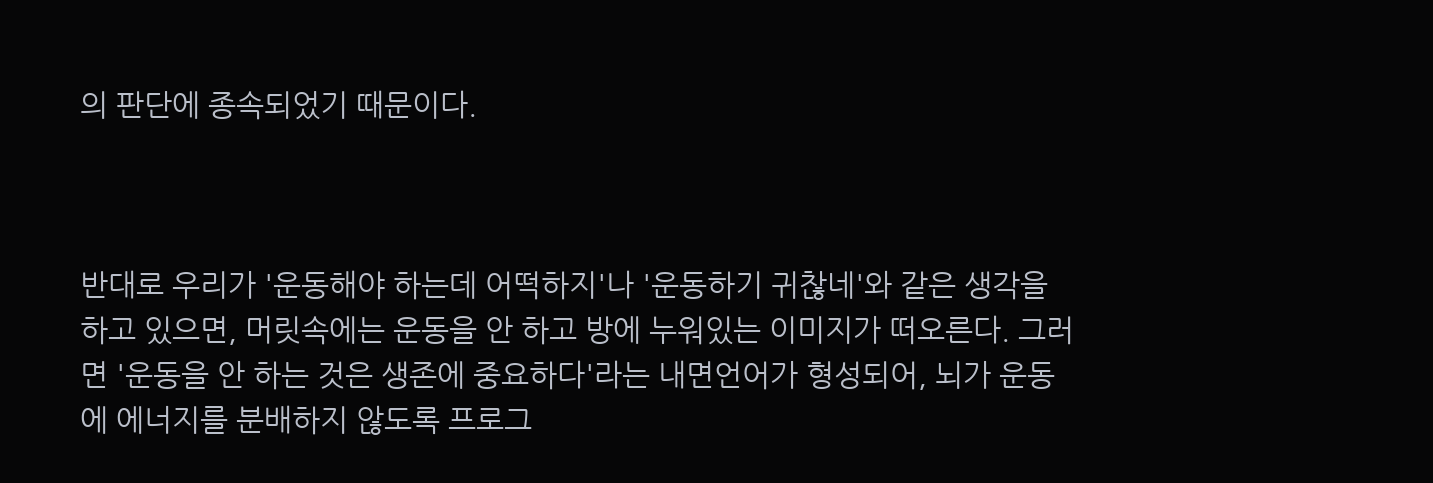의 판단에 종속되었기 때문이다.



반대로 우리가 '운동해야 하는데 어떡하지'나 '운동하기 귀찮네'와 같은 생각을 하고 있으면, 머릿속에는 운동을 안 하고 방에 누워있는 이미지가 떠오른다. 그러면 '운동을 안 하는 것은 생존에 중요하다'라는 내면언어가 형성되어, 뇌가 운동에 에너지를 분배하지 않도록 프로그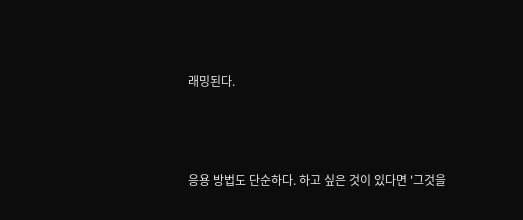래밍된다.



응용 방법도 단순하다. 하고 싶은 것이 있다면 '그것을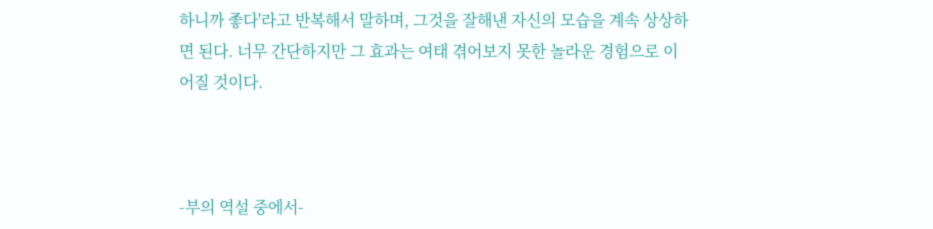하니까 좋다'라고 반복해서 말하며, 그것을 잘해낸 자신의 모습을 계속 상상하면 된다. 너무 간단하지만 그 효과는 여태 겪어보지 못한 놀라운 경험으로 이어질 것이다.



-부의 역설 중에서-